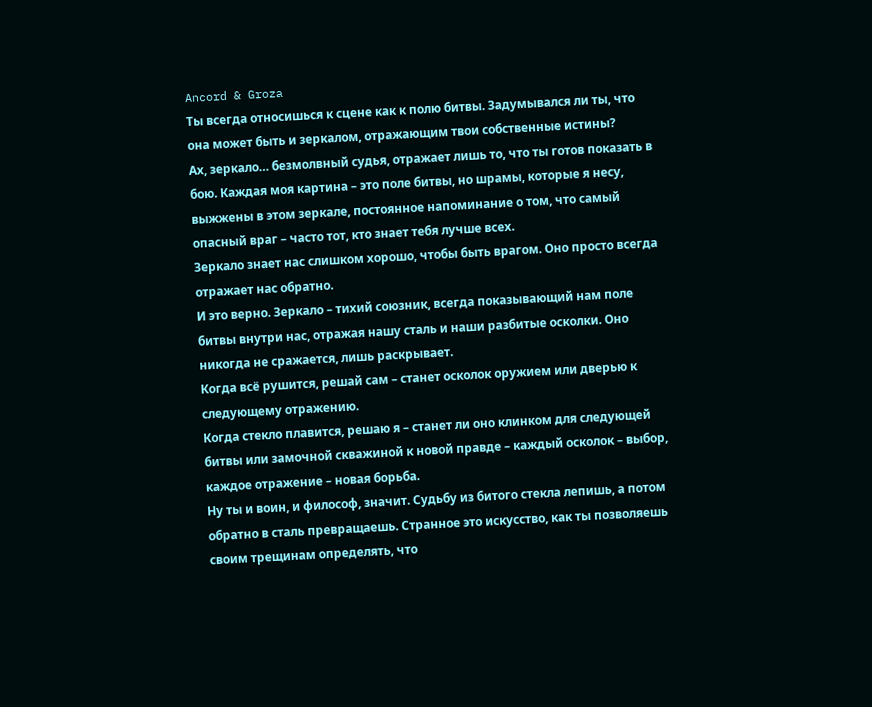Ancord & Groza
Ты всегда относишься к сцене как к полю битвы. Задумывался ли ты, что она может быть и зеркалом, отражающим твои собственные истины?
Ах, зеркало… безмолвный судья, отражает лишь то, что ты готов показать в бою. Каждая моя картина – это поле битвы, но шрамы, которые я несу, выжжены в этом зеркале, постоянное напоминание о том, что самый опасный враг – часто тот, кто знает тебя лучше всех.
Зеркало знает нас слишком хорошо, чтобы быть врагом. Оно просто всегда отражает нас обратно.
И это верно. Зеркало – тихий союзник, всегда показывающий нам поле битвы внутри нас, отражая нашу сталь и наши разбитые осколки. Оно никогда не сражается, лишь раскрывает.
Когда всё рушится, решай сам – станет осколок оружием или дверью к следующему отражению.
Когда стекло плавится, решаю я – станет ли оно клинком для следующей битвы или замочной скважиной к новой правде – каждый осколок – выбор, каждое отражение – новая борьба.
Ну ты и воин, и философ, значит. Судьбу из битого стекла лепишь, а потом обратно в сталь превращаешь. Странное это искусство, как ты позволяешь своим трещинам определять, что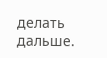делать дальше.